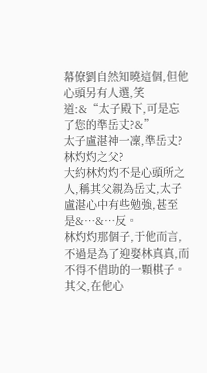幕僚劉自然知曉這個,但他心頭另有人選,笑道:&“太子殿下,可是忘了您的準岳丈?&”
太子盧湛神一凜,準岳丈?
林灼灼之父?
大約林灼灼不是心頭所之人,稱其父親為岳丈,太子盧湛心中有些勉強,甚至是&…&…反。
林灼灼那個子,于他而言,不過是為了迎娶林真真,而不得不借助的一顆棋子。其父,在他心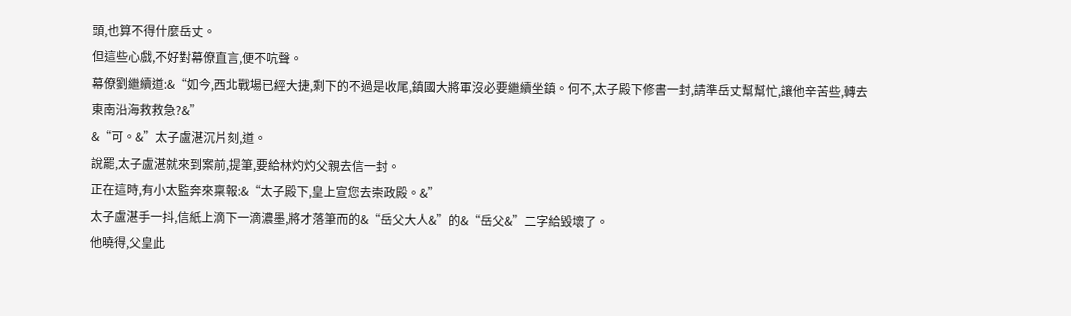頭,也算不得什麼岳丈。
但這些心戲,不好對幕僚直言,便不吭聲。
幕僚劉繼續道:&“如今,西北戰場已經大捷,剩下的不過是收尾,鎮國大將軍沒必要繼續坐鎮。何不,太子殿下修書一封,請準岳丈幫幫忙,讓他辛苦些,轉去東南沿海救救急?&”
&“可。&”太子盧湛沉片刻,道。
說罷,太子盧湛就來到案前,提筆,要給林灼灼父親去信一封。
正在這時,有小太監奔來稟報:&“太子殿下,皇上宣您去崇政殿。&”
太子盧湛手一抖,信紙上滴下一滴濃墨,將才落筆而的&“岳父大人&”的&“岳父&”二字給毀壞了。
他曉得,父皇此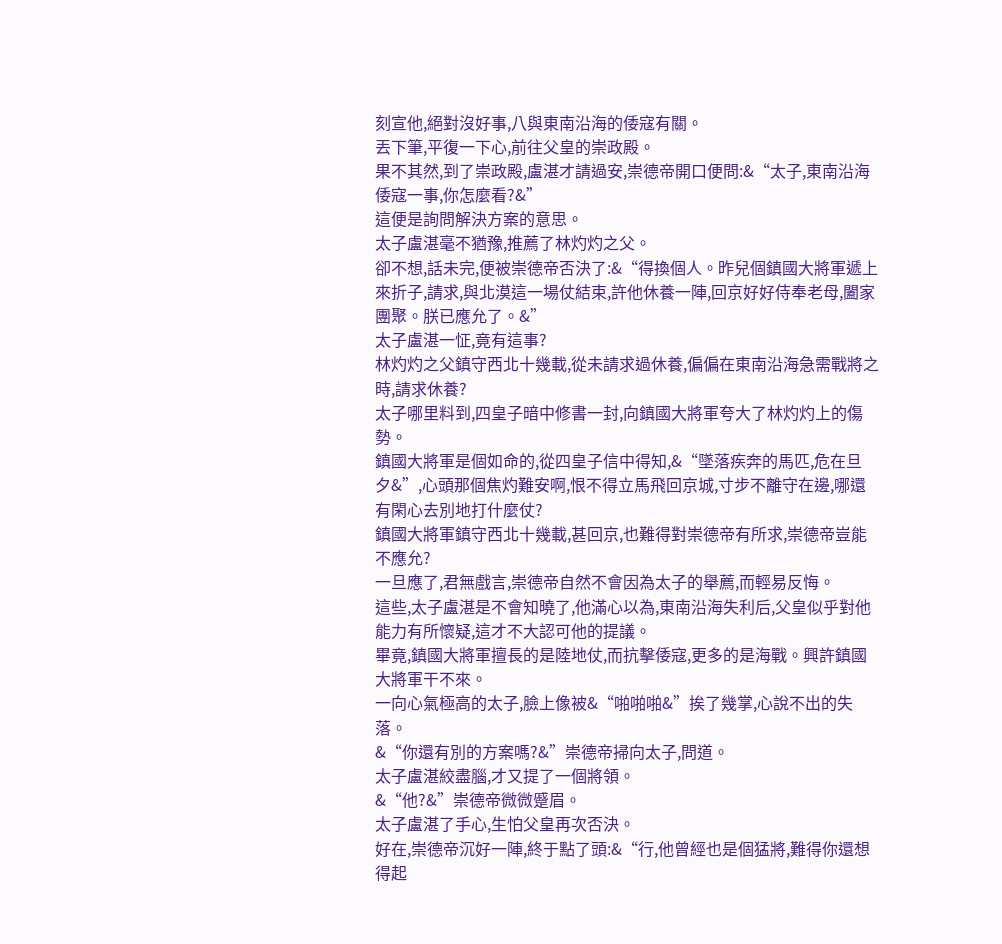刻宣他,絕對沒好事,八與東南沿海的倭寇有關。
丟下筆,平復一下心,前往父皇的崇政殿。
果不其然,到了崇政殿,盧湛才請過安,崇德帝開口便問:&“太子,東南沿海倭寇一事,你怎麼看?&”
這便是詢問解決方案的意思。
太子盧湛毫不猶豫,推薦了林灼灼之父。
卻不想,話未完,便被崇德帝否決了:&“得換個人。昨兒個鎮國大將軍遞上來折子,請求,與北漠這一場仗結束,許他休養一陣,回京好好侍奉老母,闔家團聚。朕已應允了。&”
太子盧湛一怔,竟有這事?
林灼灼之父鎮守西北十幾載,從未請求過休養,偏偏在東南沿海急需戰將之時,請求休養?
太子哪里料到,四皇子暗中修書一封,向鎮國大將軍夸大了林灼灼上的傷勢。
鎮國大將軍是個如命的,從四皇子信中得知,&“墜落疾奔的馬匹,危在旦夕&”,心頭那個焦灼難安啊,恨不得立馬飛回京城,寸步不離守在邊,哪還有閑心去別地打什麼仗?
鎮國大將軍鎮守西北十幾載,甚回京,也難得對崇德帝有所求,崇德帝豈能不應允?
一旦應了,君無戲言,崇德帝自然不會因為太子的舉薦,而輕易反悔。
這些,太子盧湛是不會知曉了,他滿心以為,東南沿海失利后,父皇似乎對他能力有所懷疑,這才不大認可他的提議。
畢竟,鎮國大將軍擅長的是陸地仗,而抗擊倭寇,更多的是海戰。興許鎮國大將軍干不來。
一向心氣極高的太子,臉上像被&“啪啪啪&”挨了幾掌,心說不出的失落。
&“你還有別的方案嗎?&”崇德帝掃向太子,問道。
太子盧湛絞盡腦,才又提了一個將領。
&“他?&”崇德帝微微蹙眉。
太子盧湛了手心,生怕父皇再次否決。
好在,崇德帝沉好一陣,終于點了頭:&“行,他曾經也是個猛將,難得你還想得起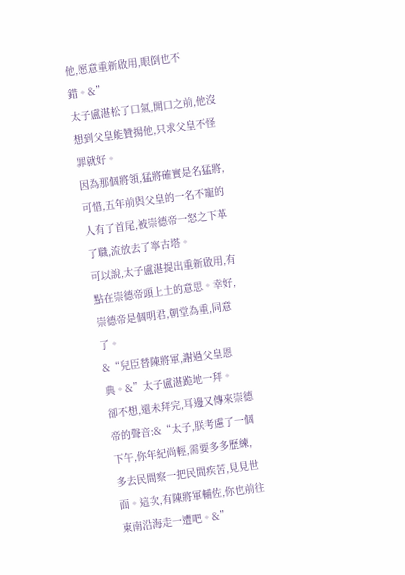他,愿意重新啟用,眼倒也不錯。&”
太子盧湛松了口氣,開口之前,他沒想到父皇能贊揚他,只求父皇不怪罪就好。
因為那個將領,猛將確實是名猛將,可惜,五年前與父皇的一名不寵的人有了首尾,被崇德帝一怒之下革了職,流放去了寧古塔。
可以說,太子盧湛提出重新啟用,有點在崇德帝頭上土的意思。幸好,崇德帝是個明君,朝堂為重,同意了。
&“兒臣替陳將軍,謝過父皇恩典。&”太子盧湛跪地一拜。
卻不想,還未拜完,耳邊又傳來崇德帝的聲音:&“太子,朕考慮了一個下午,你年紀尚輕,需要多多歷練,多去民間察一把民間疾苦,見見世面。這次,有陳將軍輔佐,你也前往東南沿海走一遭吧。&”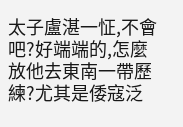太子盧湛一怔,不會吧?好端端的,怎麼放他去東南一帶歷練?尤其是倭寇泛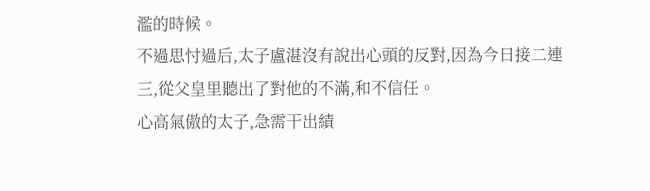濫的時候。
不過思忖過后,太子盧湛沒有說出心頭的反對,因為今日接二連三,從父皇里聽出了對他的不滿,和不信任。
心高氣傲的太子,急需干出績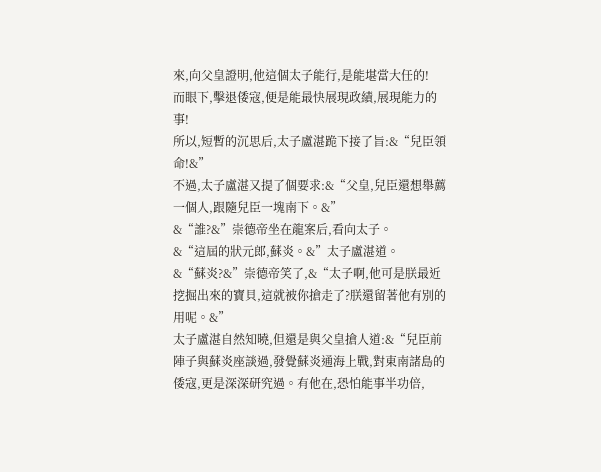來,向父皇證明,他這個太子能行,是能堪當大任的!
而眼下,擊退倭寇,便是能最快展現政績,展現能力的事!
所以,短暫的沉思后,太子盧湛跪下接了旨:&“兒臣領命!&”
不過,太子盧湛又提了個要求:&“父皇,兒臣還想舉薦一個人,跟隨兒臣一塊南下。&”
&“誰?&”崇德帝坐在龍案后,看向太子。
&“這屆的狀元郎,蘇炎。&”太子盧湛道。
&“蘇炎?&”崇德帝笑了,&“太子啊,他可是朕最近挖掘出來的寶貝,這就被你搶走了?朕還留著他有別的用呢。&”
太子盧湛自然知曉,但還是與父皇搶人道:&“兒臣前陣子與蘇炎座談過,發覺蘇炎通海上戰,對東南諸島的倭寇,更是深深研究過。有他在,恐怕能事半功倍,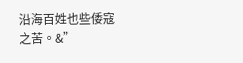沿海百姓也些倭寇之苦。&”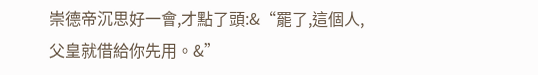崇德帝沉思好一會,才點了頭:&“罷了,這個人,父皇就借給你先用。&”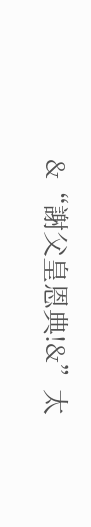&“謝父皇恩典!&”太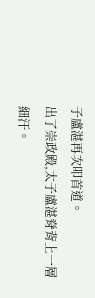子盧湛再次叩首道。
出了崇政殿,太子盧湛脊背上一層細汗。